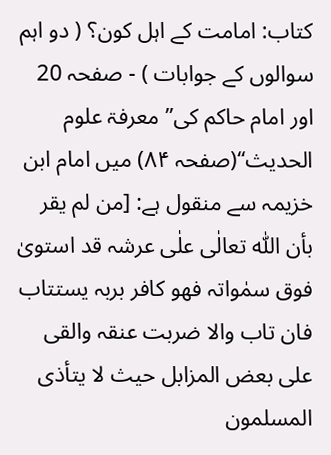کتاب: امامت کے اہل کون؟ ( دو اہم سوالوں کے جوابات ) - صفحہ 20
اور امام حاکم کی’’معرفۃ علوم الحدیث‘‘(صفحہ ۸۴) میں امام ابن خزیمہ سے منقول ہے: [من لم یقر بأن اللّٰه تعالٰی علٰی عرشہ قد استویٰ فوق سمٰواتہ فھو کافر بربہ یستتاب فان تاب والا ضربت عنقہ والقی علی بعض المزابل حیث لا یتأذی المسلمون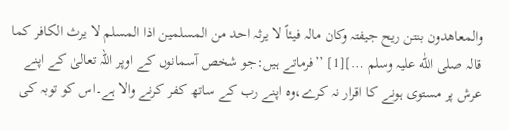والمعاھدون بنتن ریح جیفتہ وکان مالہ فیئاً لا یرثہ احد من المسلمین اذا المسلم لا یرث الکافر کما قالہ صلی اللّٰه علیہ وسلم …][1] ’’فرماتے ہیں:جو شخص آسمانوں کے اوپر اللہ تعالیٰ کے اپنے عرش پر مستوی ہونے کا اقرار نہ کرے،وہ اپنے رب کے ساتھ کفر کرنے والا ہے۔اس کو توبہ کی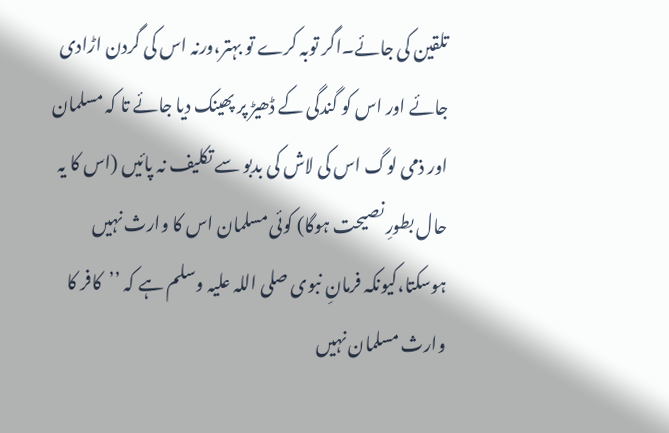تلقین کی جائے۔اگر توبہ کرے تو بہتر،ورنہ اس کی گردن اڑادی جائے اور اس کو گندگی کے ڈھیڑ پر پھینک دیا جائے تا کہ مسلمان اور ذمی لوگ اس کی لاش کی بدبو سے تکلیف نہ پائیں (اس کا یہ حال بطورِ نصیحت ہوگا) کوئی مسلمان اس کا وارث نہیں ہوسکتا،کیونکہ فرمانِ نبوی صلی اللہ علیہ وسلم ہے کہ ’’کافر کا وارث مسلمان نہیں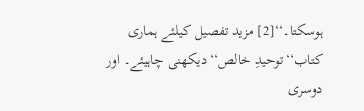ہوسکتا۔‘‘[2] مزید تفصیل کیلئے ہماری کتاب‘‘توحیدِ خالص‘‘دیکھنی چاہیئے۔ اور دوسری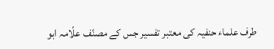طرف علماء حنفیہ کی معتبر تفسیر جس کے مصنّف علّامہ ابو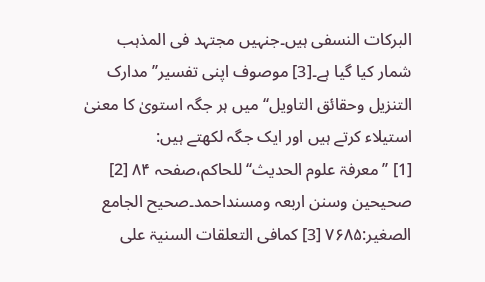البرکات النسفی ہیں۔جنہیں مجتہد فی المذہب شمار کیا گیا ہے۔[3] موصوف اپنی تفسیر’’مدارک التنزیل وحقائق التاویل‘‘ میں ہر جگہ استویٰ کا معنیٰ استیلاء کرتے ہیں اور ایک جگہ لکھتے ہیں:
[1] ’’معرفۃ علوم الحدیث‘‘للحاکم،صفحہ ۸۴ [2] صحیحین وسنن اربعہ ومسنداحمد۔صحیح الجامع الصغیر:۷۶۸۵ [3] کمافی التعلقات السنیۃ علی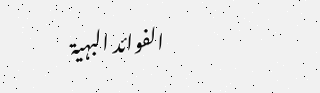الفوائد البہیۃ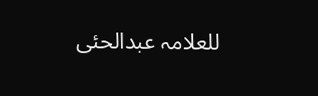للعلامہ عبدالحئی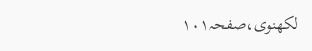لکھنوی،صفحہ۱۰۱